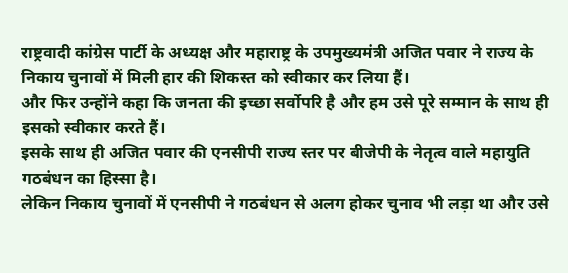राष्ट्रवादी कांग्रेस पार्टी के अध्यक्ष और महाराष्ट्र के उपमुख्यमंत्री अजित पवार ने राज्य के निकाय चुनावों में मिली हार की शिकस्त को स्वीकार कर लिया हैं।
और फिर उन्होंने कहा कि जनता की इच्छा सर्वोपरि है और हम उसे पूरे सम्मान के साथ ही इसको स्वीकार करते हैं।
इसके साथ ही अजित पवार की एनसीपी राज्य स्तर पर बीजेपी के नेतृत्व वाले महायुति गठबंधन का हिस्सा है।
लेकिन निकाय चुनावों में एनसीपी ने गठबंधन से अलग होकर चुनाव भी लड़ा था और उसे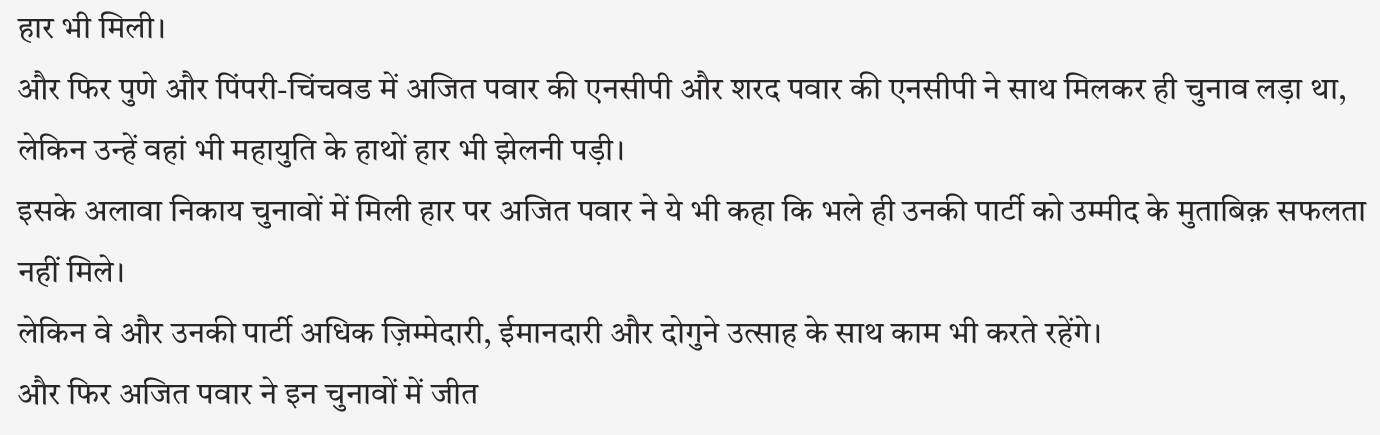हार भी मिली।
और फिर पुणे और पिंपरी-चिंचवड में अजित पवार की एनसीपी और शरद पवार की एनसीपी ने साथ मिलकर ही चुनाव लड़ा था, लेकिन उन्हें वहां भी महायुति के हाथों हार भी झेलनी पड़ी।
इसके अलावा निकाय चुनावों में मिली हार पर अजित पवार ने ये भी कहा कि भले ही उनकी पार्टी को उम्मीद के मुताबिक़ सफलता नहीं मिले।
लेकिन वे और उनकी पार्टी अधिक ज़िम्मेदारी, ईमानदारी और दोगुने उत्साह के साथ काम भी करते रहेंगे।
और फिर अजित पवार ने इन चुनावों में जीत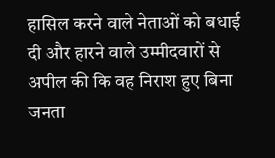हासिल करने वाले नेताओं को बधाई दी और हारने वाले उम्मीदवारों से अपील की कि वह निराश हुए बिना जनता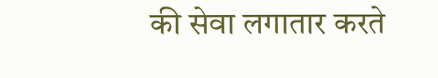की सेवा लगातार करते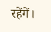रहेंगें।